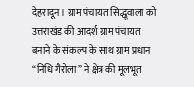देहरादून। ग्राम पंचायत सिद्धूवाला को उत्तराखंड की आदर्श ग्राम पंचायत बनाने के संकल्प के साथ ग्राम प्रधान “निधि गैरोला” ने क्षेत्र की मूलभूत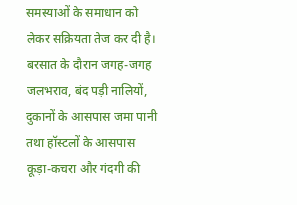समस्याओं के समाधान को लेकर सक्रियता तेज कर दी है। बरसात के दौरान जगह-जगह जलभराव, बंद पड़ी नालियों, दुकानों के आसपास जमा पानी तथा हॉस्टलों के आसपास कूड़ा-कचरा और गंदगी की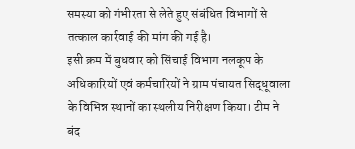समस्या को गंभीरता से लेते हुए संबंधित विभागों से तत्काल कार्रवाई की मांग की गई है।
इसी क्रम में बुधवार को सिंचाई विभाग नलकूप के अधिकारियों एवं कर्मचारियों ने ग्राम पंचायत सिद्धूवाला के विभिन्न स्थानों का स्थलीय निरीक्षण किया। टीम ने बंद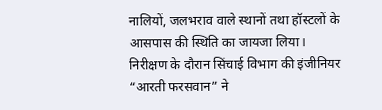नालियों, जलभराव वाले स्थानों तथा हॉस्टलों के आसपास की स्थिति का जायजा लिया।
निरीक्षण के दौरान सिंचाई विभाग की इंजीनियर “आरती फरसवान” ने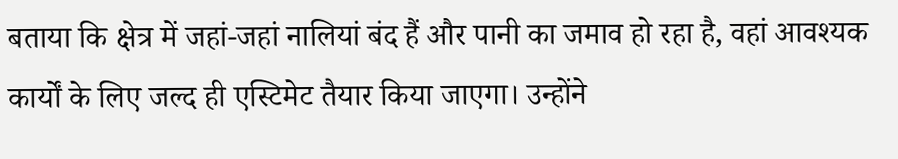बताया कि क्षेत्र में जहां-जहां नालियां बंद हैं और पानी का जमाव हो रहा है, वहां आवश्यक कार्यों के लिए जल्द ही एस्टिमेट तैयार किया जाएगा। उन्होंने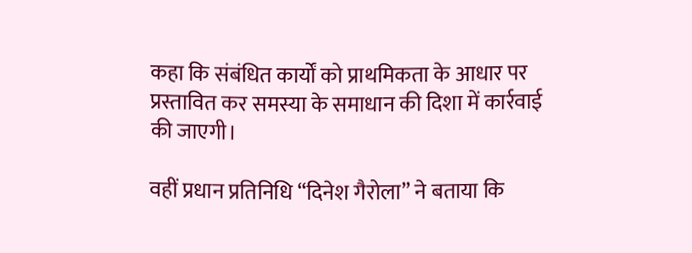कहा कि संबंधित कार्यों को प्राथमिकता के आधार पर प्रस्तावित कर समस्या के समाधान की दिशा में कार्रवाई की जाएगी।

वहीं प्रधान प्रतिनिधि “दिनेश गैरोला” ने बताया कि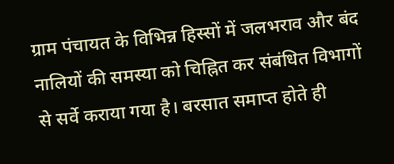ग्राम पंचायत के विभिन्न हिस्सों में जलभराव और बंद नालियों की समस्या को चिह्नित कर संबंधित विभागों से सर्वे कराया गया है। बरसात समाप्त होते ही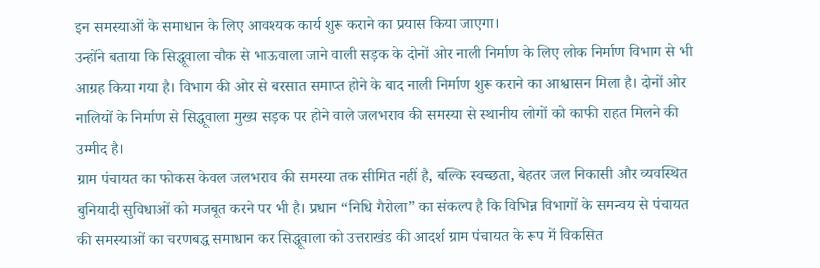इन समस्याओं के समाधान के लिए आवश्यक कार्य शुरू कराने का प्रयास किया जाएगा।
उन्होंने बताया कि सिद्धूवाला चौक से भाऊवाला जाने वाली सड़क के दोनों ओर नाली निर्माण के लिए लोक निर्माण विभाग से भी आग्रह किया गया है। विभाग की ओर से बरसात समाप्त होने के बाद नाली निर्माण शुरू कराने का आश्वासन मिला है। दोनों ओर नालियों के निर्माण से सिद्धूवाला मुख्य सड़क पर होने वाले जलभराव की समस्या से स्थानीय लोगों को काफी राहत मिलने की उम्मीद है।
ग्राम पंचायत का फोकस केवल जलभराव की समस्या तक सीमित नहीं है, बल्कि स्वच्छता, बेहतर जल निकासी और व्यवस्थित बुनियादी सुविधाओं को मजबूत करने पर भी है। प्रधान “निधि गैरोला” का संकल्प है कि विभिन्न विभागों के समन्वय से पंचायत की समस्याओं का चरणबद्ध समाधान कर सिद्धूवाला को उत्तराखंड की आदर्श ग्राम पंचायत के रूप में विकसित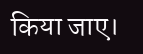किया जाए।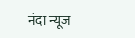नंदा न्यूज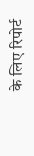के लिए रिपोर्ट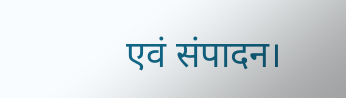एवं संपादन।